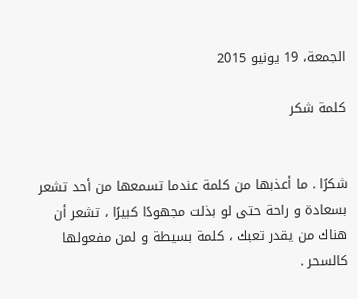الجمعة، 19 يونيو 2015

كلمة شكر


شكرًا . ما أعذبها من كلمة عندما تسمعها من أحد تشعر بسعادة و راحة حتى لو بذلت مجهودًا كبيرًا ، تشعر أن هناك من يقدر تعبك ، كلمة بسيطة و لمن مفعولها كالسحر .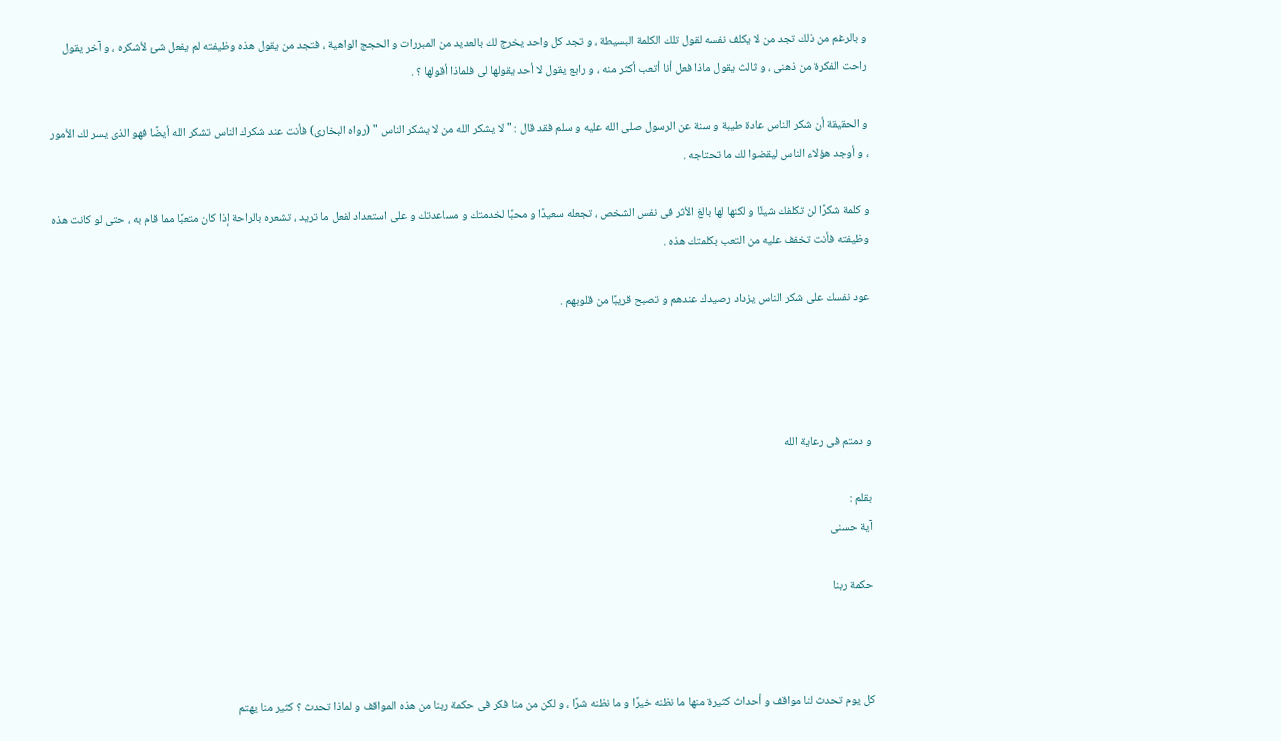و بالرغم من ذلك تجد من لا يكلف نفسه لقول تلك الكلمة البسيطة ، و تجد كل واحد يخرج لك بالعديد من المبررات و الحجج الواهية ، فتجد من يقول هذه وظيفته لم يفعل شئ لأشكره ، و آخر يقول راحت الفكرة من ذهنى ، و ثالث يقول ماذا فعل أنا أتعب أكثر منه ، و رابع يقول لا أحد يقولها لى فلماذا أقولها ؟ .

و الحقيقة أن شكر الناس عادة طيبة و سنة عن الرسول صلى الله عليه و سلم فقد قال : " لا يشكر الله من لا يشكر الناس " (رواه البخارى) فأنت عند شكرك الناس تشكر الله أيضًا فهو الذى يسر لك الأمور ، و أوجد هؤلاء الناس ليقضوا لك ما تحتاجه .

و كلمة شكرًا لن تكلفك شيئًا و لكنها لها بالغ الأثر فى نفس الشخص ، تجعله سعيدًا و محبًا لخدمتك و مساعدتك و على استعداد لفعل ما تريد ، تشعره بالراحة إذا كان متعبًا مما قام به ، حتى لو كانت هذه وظيفته فأنت تخفف عليه من التعب بكلمتك هذه .

عود نفسك على شكر الناس يزداد رصيدك عندهم و تصبح قريبًا من قلوبهم .




و دمتم فى رعاية الله

بقلم :
آية حسنى

حكمة ربنا



كل يوم تحدث لنا مواقف و أحداث كثيرة منها ما نظنه خيرًا و ما نظنه شرًا ، و لكن من منا فكر فى حكمة ربنا من هذه المواقف و لماذا تحدث ؟ كثير منا يهتم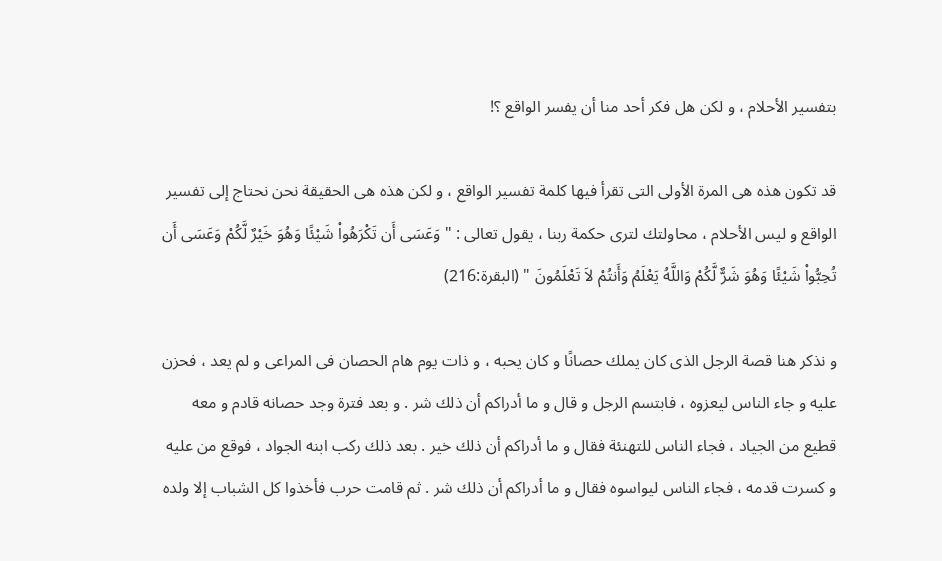بتفسير الأحلام ، و لكن هل فكر أحد منا أن يفسر الواقع ؟!

قد تكون هذه هى المرة الأولى التى تقرأ فيها كلمة تفسير الواقع ، و لكن هذه هى الحقيقة نحن نحتاج إلى تفسير الواقع و ليس الأحلام ، محاولتك لترى حكمة ربنا ، يقول تعالى : " وَعَسَى أَن تَكْرَهُواْ شَيْئًا وَهُوَ خَيْرٌ لَّكُمْ وَعَسَى أَن تُحِبُّواْ شَيْئًا وَهُوَ شَرٌّ لَّكُمْ وَاللَّهُ يَعْلَمُ وَأَنتُمْ لاَ تَعْلَمُونَ " (البقرة:216)

و نذكر هنا قصة الرجل الذى كان يملك حصانًا و كان يحبه ، و ذات يوم هام الحصان فى المراعى و لم يعد ، فحزن عليه و جاء الناس ليعزوه ، فابتسم الرجل و قال و ما أدراكم أن ذلك شر . و بعد فترة وجد حصانه قادم و معه قطيع من الجياد ، فجاء الناس للتهنئة فقال و ما أدراكم أن ذلك خير . بعد ذلك ركب ابنه الجواد ، فوقع من عليه و كسرت قدمه ، فجاء الناس ليواسوه فقال و ما أدراكم أن ذلك شر . ثم قامت حرب فأخذوا كل الشباب إلا ولده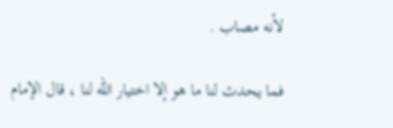لأنه مصاب .

فما يحدث لنا ما هو إلا اختيار الله لنا ، قال الإمام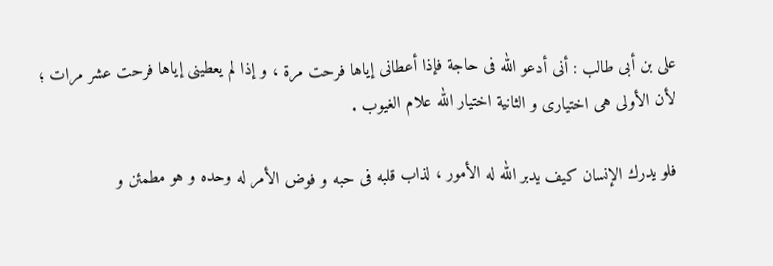على بن أبى طالب : أنى أدعو الله فى حاجة فإذا أعطانى إياها فرحت مرة ، و إذا لم يعطينى إياها فرحت عشر مرات ؛ لأن الأولى هى اختيارى و الثانية اختيار الله علام الغيوب .

فلو يدرك الإنسان كيف يدبر الله له الأمور ، لذاب قلبه فى حبه و فوض الأمر له وحده و هو مطمئن و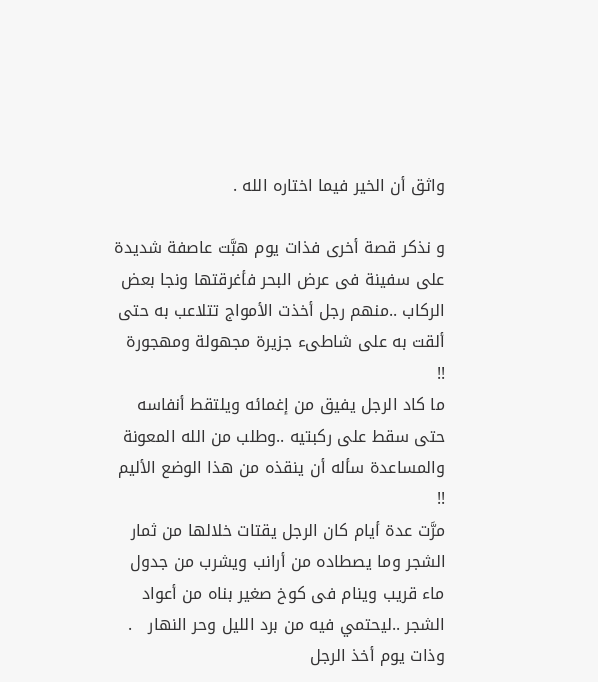واثق أن الخير فيما اختاره الله .

و نذكر قصة أخرى فذات يوم هبَّت عاصفة شديدة على سفينة فى عرض البحر فأغرقتها ونجا بعض الركاب ..منهم رجل أخذت الأمواج تتلاعب به حتى ألقت به على شاطىء جزيرة مجهولة ومهجورة  !!
ما كاد الرجل يفيق من إغمائه ويلتقط أنفاسه حتى سقط على ركبتيه ..وطلب من الله المعونة والمساعدة سأله أن ينقذه من هذا الوضع الأليم  !!
مرَّت عدة أيام كان الرجل يقتات خلالها من ثمار الشجر وما يصطاده من أرانب ويشرب من جدول ماء قريب وينام فى كوخ صغير بناه من أعواد الشجر ..ليحتمي فيه من برد الليل وحر النهار   .
وذات يوم أخذ الرجل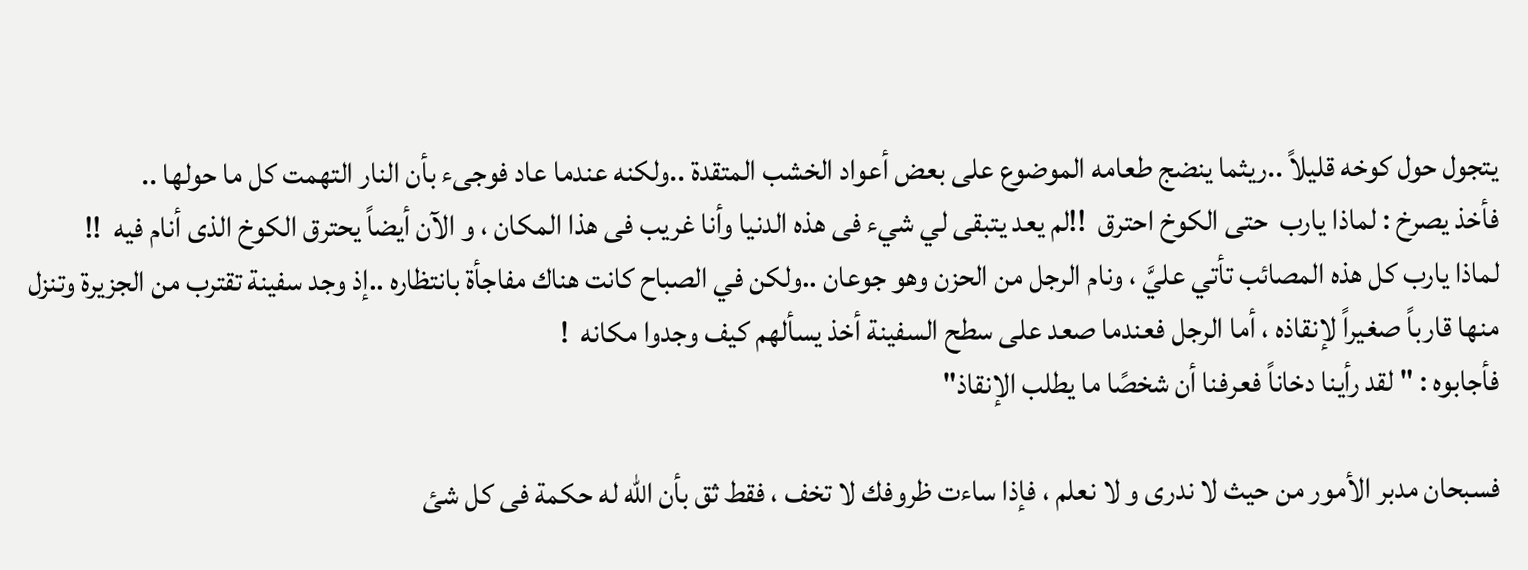يتجول حول كوخه قليلاً ..ريثما ينضج طعامه الموضوع على بعض أعواد الخشب المتقدة ..ولكنه عندما عاد فوجىء بأن النار التهمت كل ما حولها ..
فأخذ يصرخ : لماذا يارب  حتى الكوخ احترق  !!لم يعد يتبقى لي شيء فى هذه الدنيا وأنا غريب فى هذا المكان ، و الآن أيضاً يحترق الكوخ الذى أنام فيه  !!
لماذا يارب كل هذه المصائب تأتي عليَّ ، ونام الرجل من الحزن وهو جوعان ..ولكن في الصباح كانت هناك مفاجأة بانتظاره ..إذ وجد سفينة تقترب من الجزيرة وتنزل منها قارباً صغيراً لإنقاذه ، أما الرجل فعندما صعد على سطح السفينة أخذ يسألهم كيف وجدوا مكانه  !
فأجابوه : " لقد رأينا دخاناً فعرفنا أن شخصًا ما يطلب الإنقاذ"

فسبحان مدبر الأمور من حيث لا ندرى و لا نعلم ، فإذا ساءت ظروفك لا تخف ، فقط ثق بأن الله له حكمة فى كل شئ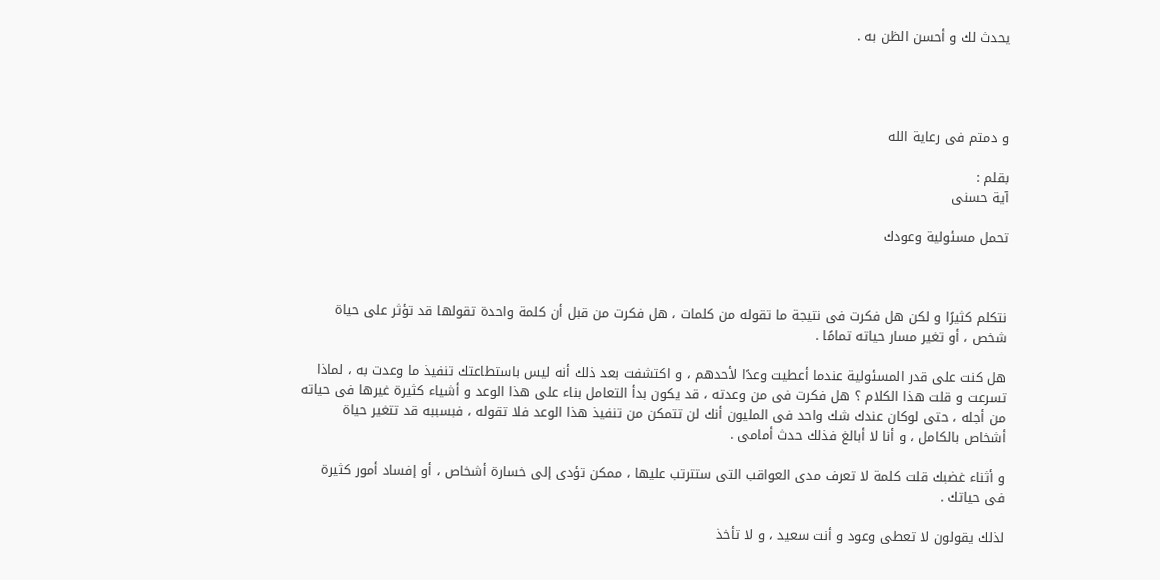يحدث لك و أحسن الظن به .




و دمتم فى رعاية الله

بقلم :
آية حسنى

تحمل مسئولية وعودك



نتكلم كثيرًا و لكن هل فكرت فى نتيجة ما تقوله من كلمات ، هل فكرت من قبل أن كلمة واحدة تقولها قد تؤثر على حياة شخص ، أو تغير مسار حياته تمامًا .

هل كنت على قدر المسئولية عندما أعطيت وعدًا لأحدهم ، و اكتشفت بعد ذلك أنه ليس باستطاعتك تنفيذ ما وعدت به ، لماذا تسرعت و قلت هذا الكلام ؟ هل فكرت فى من وعدته ، قد يكون بدأ التعامل بناء على هذا الوعد و أشياء كثيرة غيرها فى حياته من أجله ، حتى لوكان عندك شك واحد فى المليون أنك لن تتمكن من تنفيذ هذا الوعد فلا تقوله ، فبسببه قد تتغير حياة أشخاص بالكامل ، و أنا لا أبالغ فذلك حدث أمامى .

و أثناء غضبك قلت كلمة لا تعرف مدى العواقب التى ستترتب عليها ، ممكن تؤدى إلى خسارة أشخاص ، أو إفساد أمور كثيرة فى حياتك .

لذلك يقولون لا تعطى وعود و أنت سعيد ، و لا تأخذ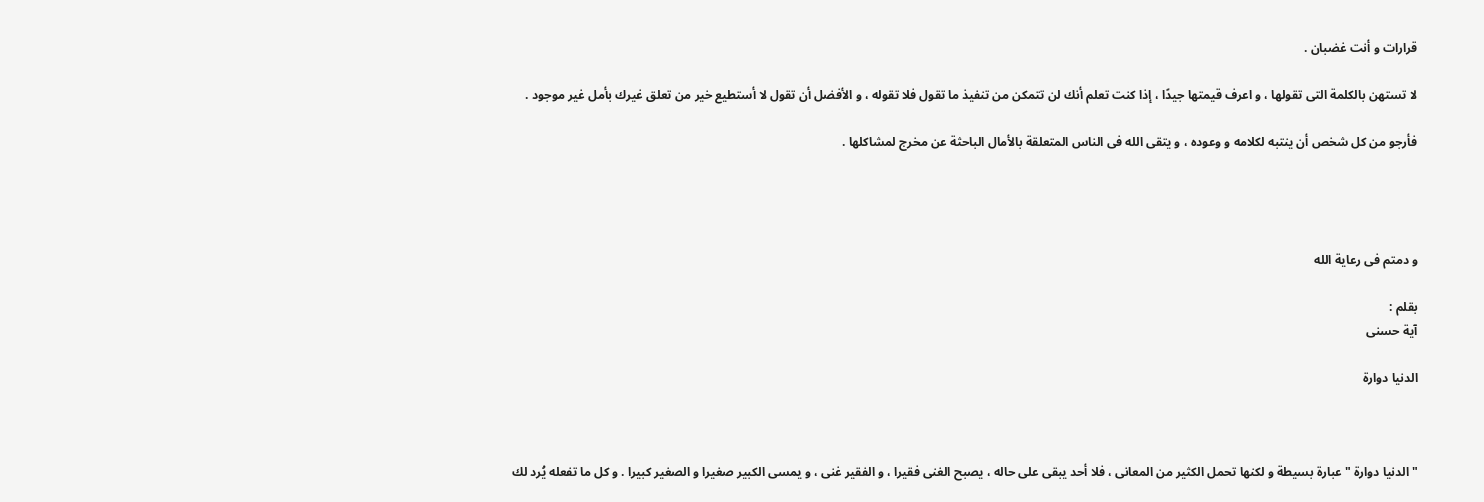قرارات و أنت غضبان .

لا تستهن بالكلمة التى تقولها ، و اعرف قيمتها جيدًا ، إذا كنت تعلم أنك لن تتمكن من تنفيذ ما تقول فلا تقوله ، و الأفضل أن تقول لا أستطيع خير من تعلق غيرك بأمل غير موجود .

فأرجو من كل شخص أن ينتبه لكلامه و وعوده ، و يتقى الله فى الناس المتعلقة بالأمال الباحثة عن مخرج لمشاكلها .




و دمتم فى رعاية الله

بقلم :
آية حسنى

الدنيا دوارة



" الدنيا دوارة " عبارة بسيطة و لكنها تحمل الكثير من المعانى ، فلا أحد يبقى على حاله ، يصبح الغنى فقيرا ، و الفقير غنى ، و يمسى الكبير صغيرا و الصغير كبيرا . و كل ما تفعله يُرد لك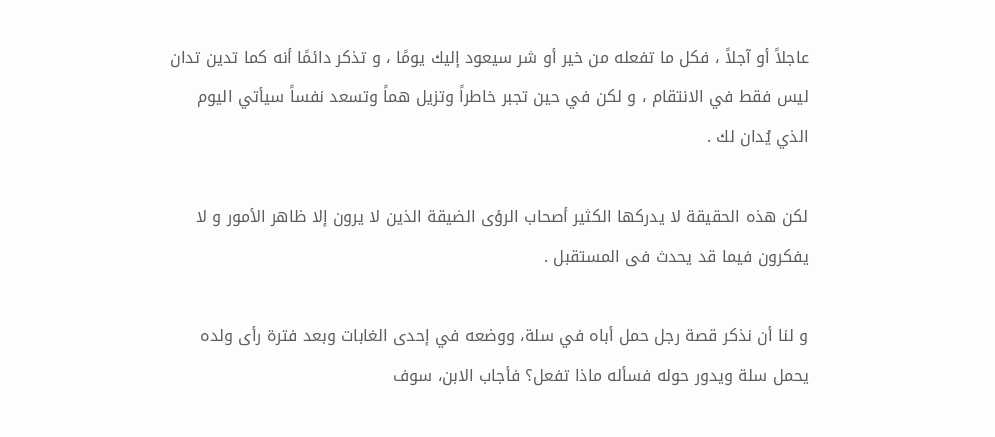عاجلاً أو آجلاً ، فكل ما تفعله من خير أو شر سيعود إليك يومًا ، و تذكر دائمًا أنه كما تدين تدان ليس فقط في الانتقام ، و لكن في حين تجبر خاطراً وتزيل هماً وتسعد نفساً سيأتي اليوم الذي يُدان لك .

لكن هذه الحقيقة لا يدركها الكثير أصحاب الرؤى الضيقة الذين لا يرون إلا ظاهر الأمور و لا يفكرون فيما قد يحدث فى المستقبل .

و لنا أن نذكر قصة رجل حمل أباه في سلة، ووضعه في إحدى الغابات وبعد فترة رأى ولده يحمل سلة ويدور حوله فسأله ماذا تفعل؟ فأجاب الابن، سوف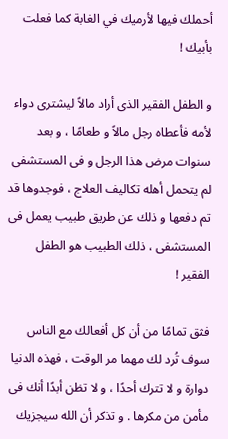أحملك فيها لأرميك في الغابة كما فعلت بأبيك !

و الطفل الفقير الذى أراد مالاً ليشترى دواء لأمه فأعطاه رجل مالاً و طعامًا ، و بعد سنوات مرض هذا الرجل و فى المستشفى لم يتحمل أهله تكاليف العلاج ، فوجدوها قد تم دفعها و ذلك عن طريق طبيب يعمل فى المستشفى ، ذلك الطبيب هو الطفل الفقير !

فثق تمامًا من أن كل أفعالك مع الناس سوف تُرد لك مهما مر الوقت ، فهذه الدنيا دوارة و لا تترك أحدًا ، و لا تظن أبدًا أنك فى مأمن من مكرها . و تذكر أن الله سيجزيك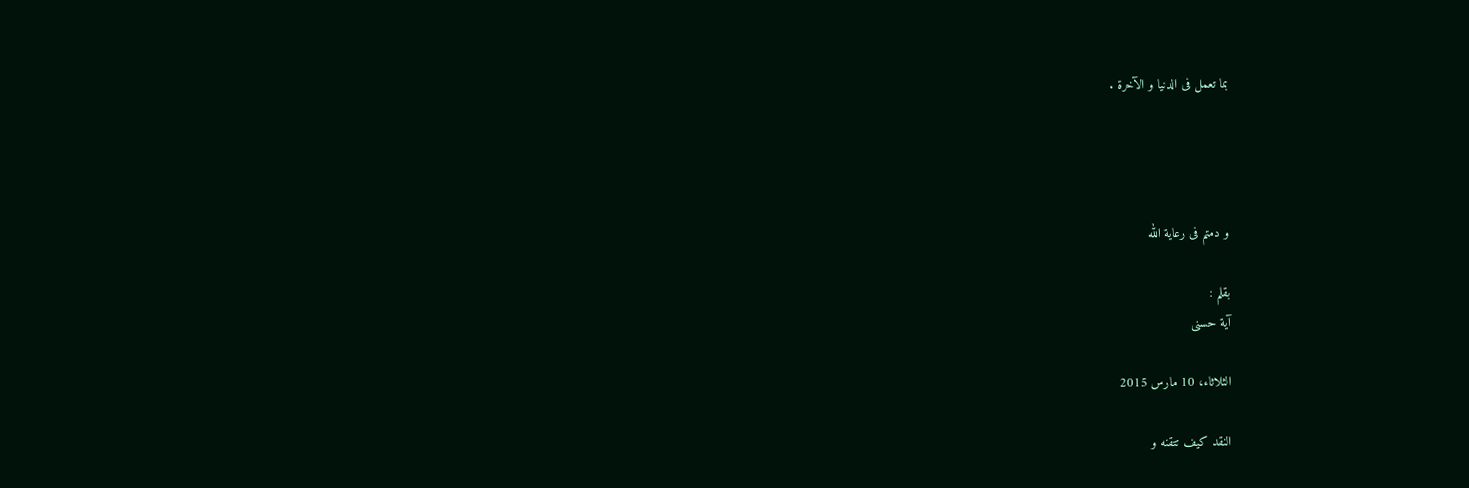بما تعمل فى الدنيا و الآخرة .




و دمتم فى رعاية الله

بقلم :
آية حسنى

الثلاثاء، 10 مارس 2015

النقد كيف تتقنه و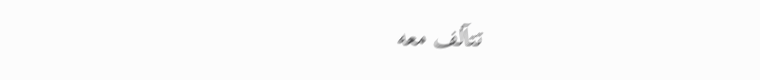تتآلف معه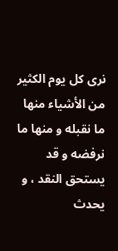نرى كل يوم الكثير من الأشياء منها ما نقبله و منها ما نرفضه و قد يستحق النقد ، و يحدث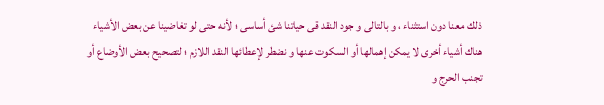ذلك معنا دون استثناء ، و بالتالى و جود النقد قى حياتنا شئ أساسى ؛ لأنه حتى لو تغاضينا عن بعض الأشياء هناك أشياء أخرى لا يمكن إهمالها أو السكوت عنها و نضطر لإعطائها النقد اللازم ؛ لتصحيح بعض الأوضاع أو تجنب الحرج و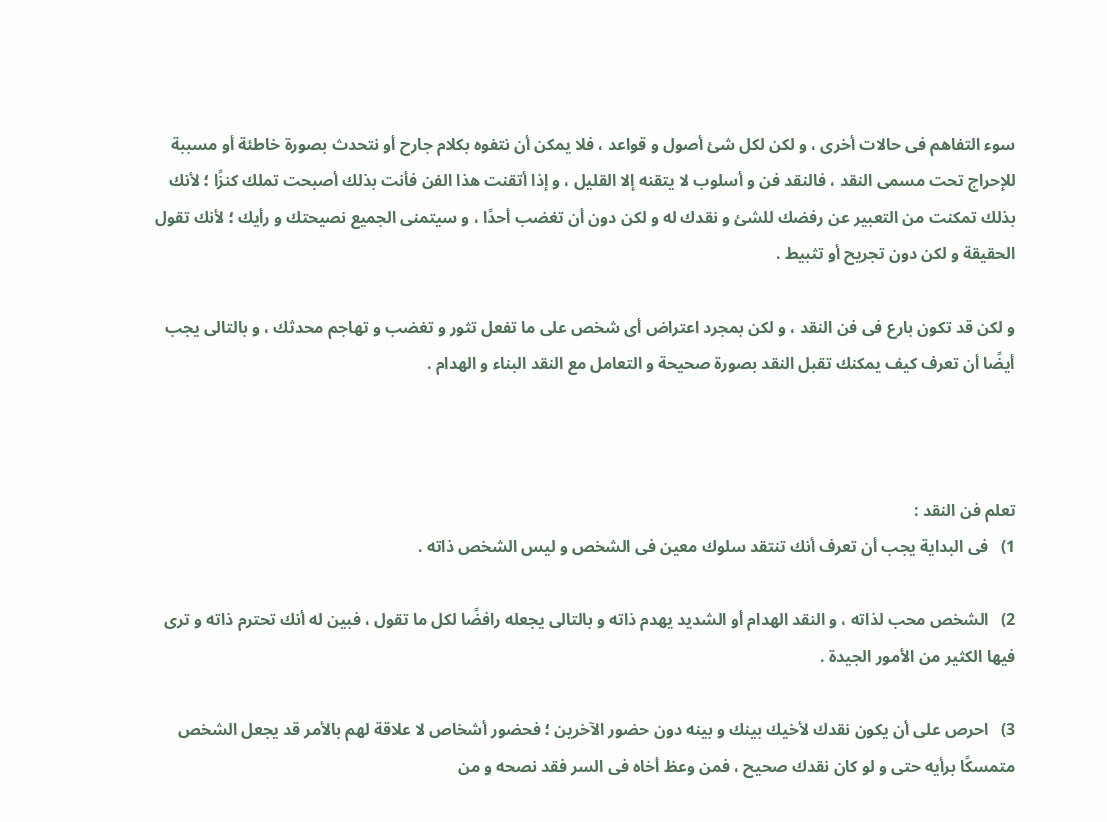سوء التفاهم فى حالات أخرى ، و لكن لكل شئ أصول و قواعد ، فلا يمكن أن نتفوه بكلام جارح أو نتحدث بصورة خاطئة أو مسببة للإحراج تحت مسمى النقد ، فالنقد فن و أسلوب لا يتقنه إلا القليل ، و إذا أتقنت هذا الفن فأنت بذلك أصبحت تملك كنزًا ؛ لأنك بذلك تمكنت من التعبير عن رفضك للشئ و نقدك له و لكن دون أن تغضب أحدًا ، و سيتمنى الجميع نصيحتك و رأيك ؛ لأنك تقول الحقيقة و لكن دون تجريح أو تثبيط .

و لكن قد تكون بارع فى فن النقد ، و لكن بمجرد اعتراض أى شخص على ما تفعل تثور و تغضب و تهاجم محدثك ، و بالتالى يجب أيضًا أن تعرف كيف يمكنك تقبل النقد بصورة صحيحة و التعامل مع النقد البناء و الهدام .



تعلم فن النقد :
1)   فى البداية يجب أن تعرف أنك تنتقد سلوك معين فى الشخص و ليس الشخص ذاته .

2)   الشخص محب لذاته ، و النقد الهدام أو الشديد يهدم ذاته و بالتالى يجعله رافضًا لكل ما تقول ، فبين له أنك تحترم ذاته و ترى فيها الكثير من الأمور الجيدة .

3)   احرص على أن يكون نقدك لأخيك بينك و بينه دون حضور الآخرين ؛ فحضور أشخاص لا علاقة لهم بالأمر قد يجعل الشخص متمسكًا برأيه حتى و لو كان نقدك صحيح ، فمن وعظ أخاه فى السر فقد نصحه و من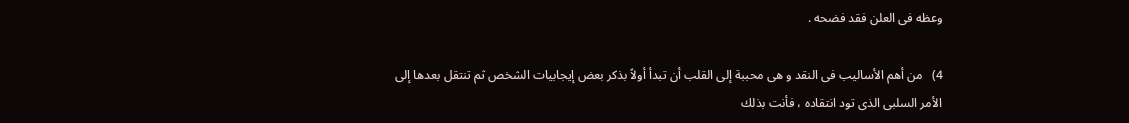وعظه فى العلن فقد فضحه .

4)   من أهم الأساليب فى النقد و هى محببة إلى القلب أن تبدأ أولاً بذكر بعض إيجابيات الشخص ثم تنتقل بعدها إلى الأمر السلبى الذى تود انتقاده ، فأنت بذلك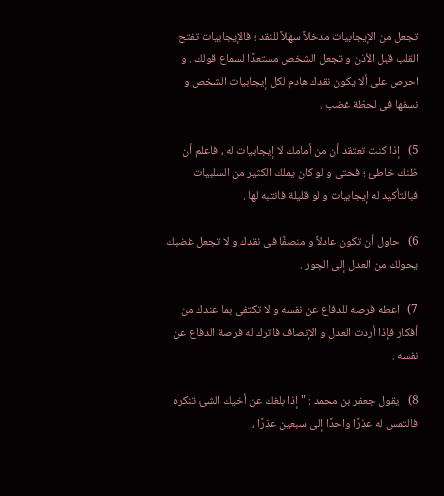تجعل من الإيجابيات مدخلاً سهلاً للنقد ؛ فالإيجابيات تفتح القلب قبل الأذن و تجعل الشخص مستعدًا لسماع قولك . و احرص على ألا يكون نقدك هادم لكل إيجابيات الشخص و نسفها فى لحظة غضب .

5)   إذا كنت تعتقد أن من أمامك لا إيجابيات له ، فاعلم أن ظنك خاطئ ؛ فحتى و لو كان يملك الكثير من السلبيات فبالتأكيد له إيجابيات و لو قليلة فانتبه لها .

6)   حاول أن تكون عادلاً و منصفًا فى نقدك و لا تجعل غضبك يحولك من العدل إلى الجور .

7)   اعطه فرصه للدفاع عن نفسه و لا تكتفى بما عندك من أفكار فإذا أردت العدل و الإنصاف فاترك له فرصة الدفاع عن نفسه .

8)   يقول جعفر بن محمد : " إذا بلغك عن أخيك الشئ تنكره فالتمس له عذرًا واحدًا إلى سبعين عذرًا ،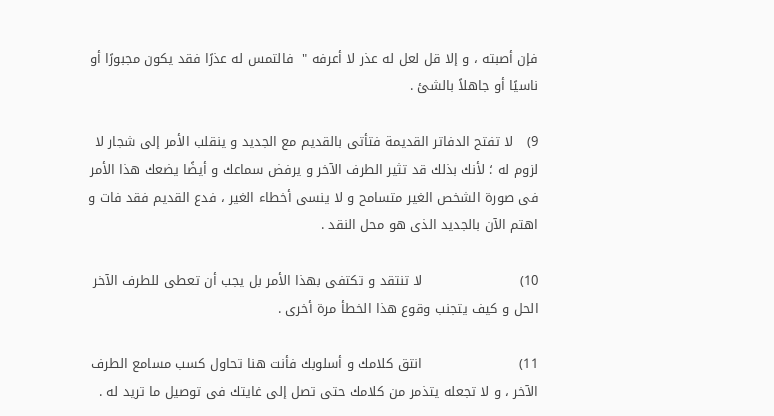فإن أصبته ، و إلا قل لعل له عذر لا أعرفه "  فالتمس له عذرًا فقد يكون مجبورًا أو ناسيًا أو جاهلاً بالشئ .

9)   لا تفتح الدفاتر القديمة فتأتى بالقديم مع الجديد و ينقلب الأمر إلى شجار لا لزوم له ؛ لأنك بذلك قد تثير الطرف الآخر و يرفض سماعك و أيضًا يضعك هذا الأمر فى صورة الشخص الغير متسامح و لا ينسى أخطاء الغير ، فدع القديم فقد فات و اهتم الآن بالجديد الذى هو محل النقد .

10)                      لا تنتقد و تكتفى بهذا الأمر بل يجب أن تعطى للطرف الآخر الحل و كيف يتجنب وقوع هذا الخطأ مرة أخرى .

11)                      انتق كلامك و أسلوبك فأنت هنا تحاول كسب مسامع الطرف الآخر ، و لا تجعله يتذمر من كلامك حتى تصل إلى غايتك فى توصيل ما تريد له .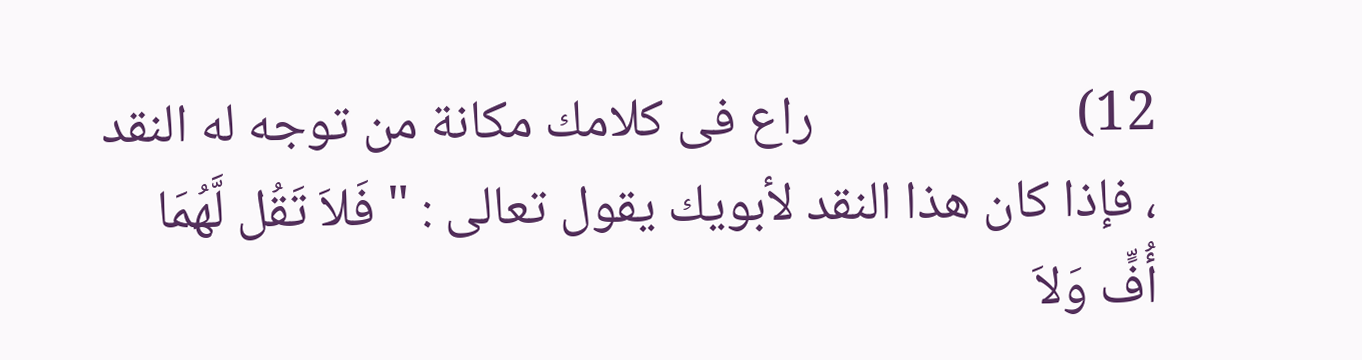12)                      راع فى كلامك مكانة من توجه له النقد ، فإذا كان هذا النقد لأبويك يقول تعالى : " فَلاَ تَقُل لَّهُمَا أُفٍّ وَلاَ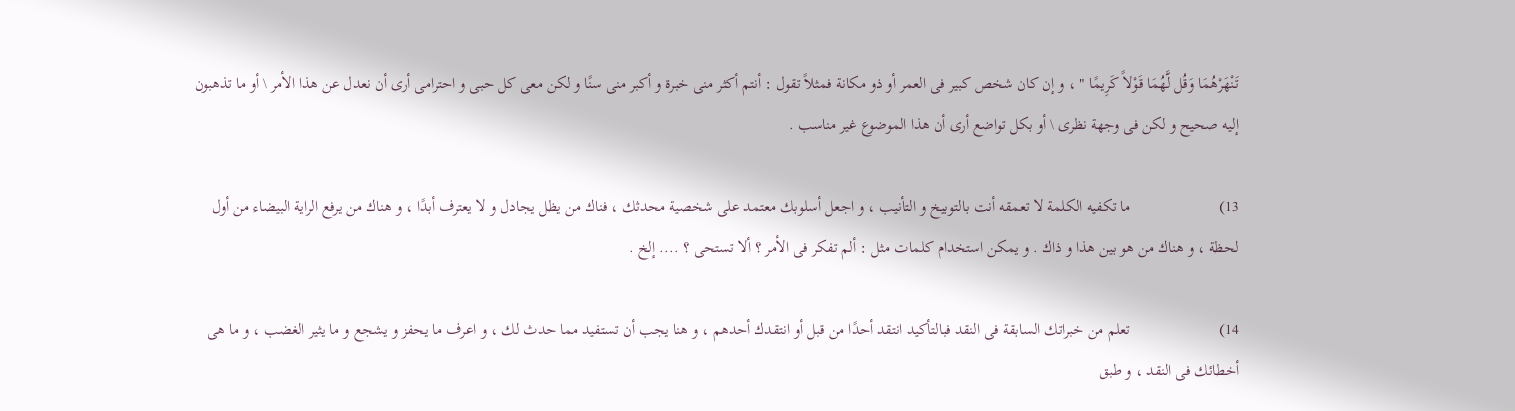تَنْهَرْهُمَا وَقُل لَّهُمَا قَوْلاً كَرِيمًا " ، و إن كان شخص كبير فى العمر أو ذو مكانة فمثلاً تقول : أنتم أكثر منى خبرة و أكبر منى سنًا و لكن معى كل حبى و احترامى أرى أن نعدل عن هذا الأمر \ أو ما تذهبون إليه صحيح و لكن فى وجهة نظرى \ أو بكل تواضع أرى أن هذا الموضوع غير مناسب .

13)                      ما تكفيه الكلمة لا تعمقه أنت بالتوبيخ و التأنيب ، و اجعل أسلوبك معتمد على شخصية محدثك ، فناك من يظل يجادل و لا يعترف أبدًا ، و هناك من يرفع الراية البيضاء من أول لحظة ، و هناك من هو بين هذا و ذاك . و يمكن استخدام كلمات مثل : ألم تفكر فى الأمر ؟ ألا تستحى ؟ .... إلخ .

14)                      تعلم من خبراتك السابقة فى النقد فبالتأكيد انتقد أحدًا من قبل أو انتقدك أحدهم ، و هنا يجب أن تستفيد مما حدث لك ، و اعرف ما يحفز و يشجع و ما يثير الغضب ، و ما هى أخطائك فى النقد ، و طبق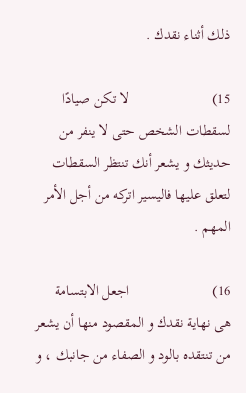ذلك أثناء نقدك .

15)                      لا تكن صيادًا لسقطات الشخص حتى لا ينفر من حديثك و يشعر أنك تنتظر السقطات لتعلق عليها فاليسير اتركه من أجل الأمر المهم .

16)                      اجعل الابتسامة هى نهاية نقدك و المقصود منها أن يشعر من تنتقده بالود و الصفاء من جانبك ، و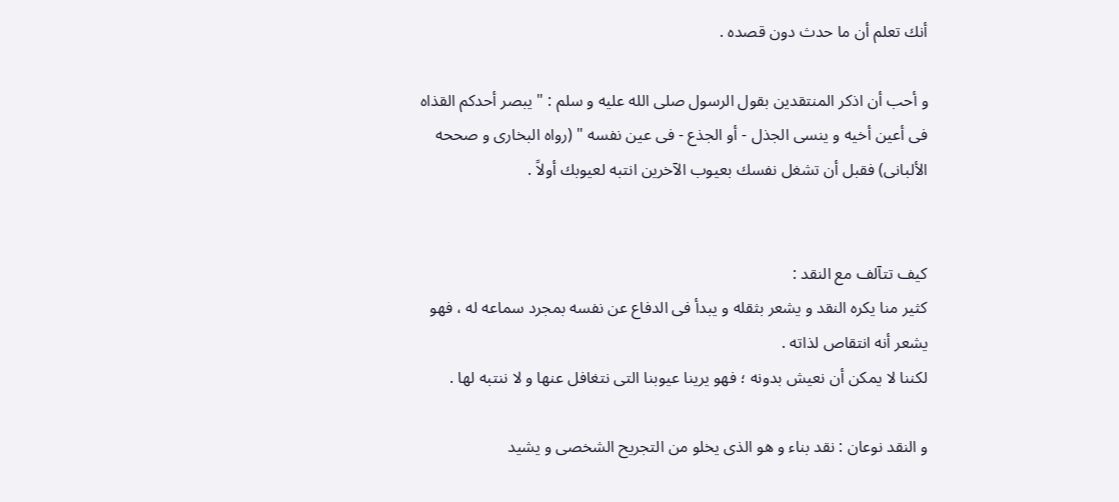أنك تعلم أن ما حدث دون قصده .

و أحب أن اذكر المنتقدين بقول الرسول صلى الله عليه و سلم : " يبصر أحدكم القذاه فى أعين أخيه و ينسى الجذل - أو الجذع - فى عين نفسه " (رواه البخارى و صححه الألبانى) فقبل أن تشغل نفسك بعيوب الآخرين انتبه لعيوبك أولاً .


كيف تتآلف مع النقد :
كثير منا يكره النقد و يشعر بثقله و يبدأ فى الدفاع عن نفسه بمجرد سماعه له ، فهو يشعر أنه انتقاص لذاته .
لكننا لا يمكن أن نعيش بدونه ؛ فهو يرينا عيوبنا التى نتغافل عنها و لا ننتبه لها .

و النقد نوعان : نقد بناء و هو الذى يخلو من التجريح الشخصى و يشيد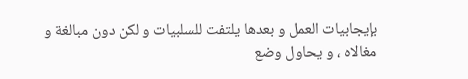بإيجابيات العمل و بعدها يلتفت للسلبيات و لكن دون مبالغة و مغالاه ، و يحاول وضع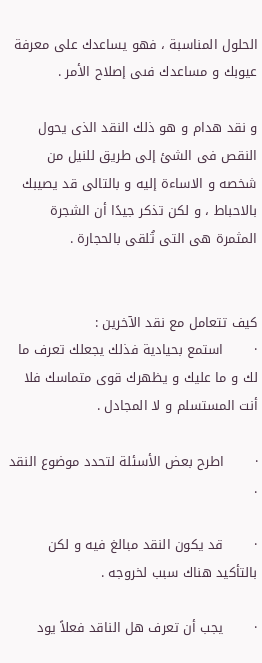الحلول المناسبة ، فهو يساعدك على معرفة عيوبك و مساعدك فىى إصلاح الأمر .

و نقد هدام و هو ذلك النقد الذى يحول النقص فى الشئ إلى طريق للنيل من شخصه و الاساءة إليه و بالتالى قد يصيبك بالاحباط ، و لكن تذكر جيدًا أن الشجرة المثمرة هى التى تُلقى بالحجارة .


كيف تتعامل مع نقد الآخرين :
·       استمع بحيادية فذلك يجعلك تعرف ما لك و ما عليك و يظهرك قوى متماسك فلا أنت المستسلم و لا المجادل .

·       اطرح بعض الأسئلة لتحدد موضوع النقد .

·       قد يكون النقد مبالغ فيه و لكن بالتأكيد هناك سبب لخروجه .

·       يجب أن تعرف هل الناقد فعلاً يود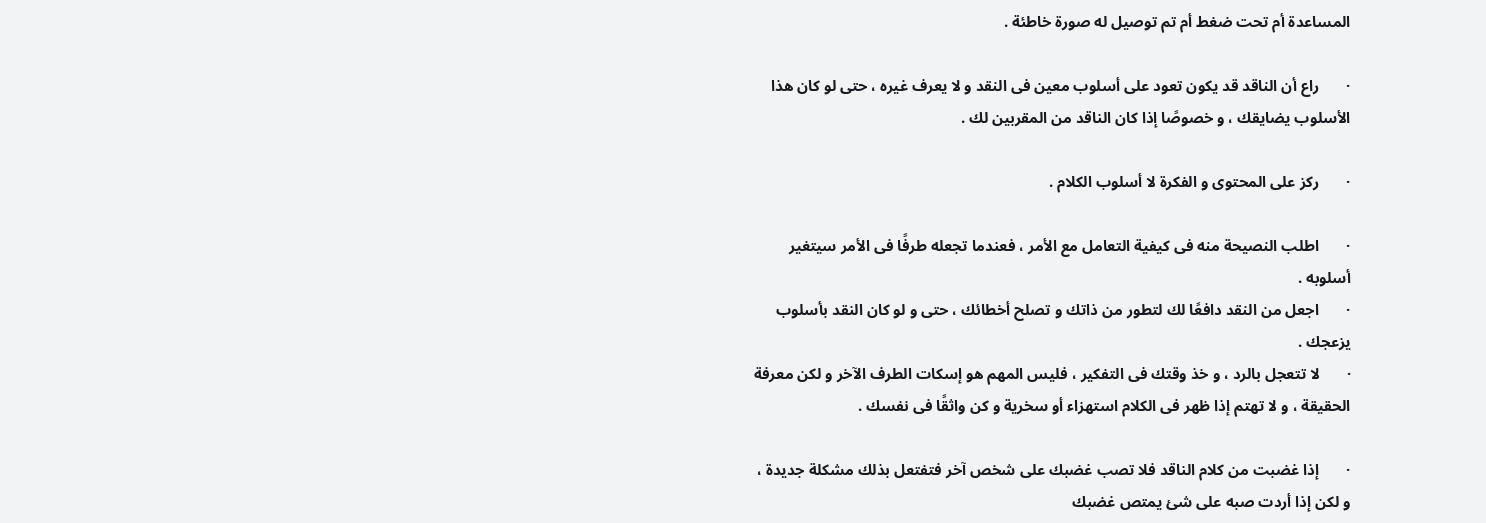المساعدة أم تحت ضغط أم تم توصيل له صورة خاطئة .

·       راع أن الناقد قد يكون تعود على أسلوب معين فى النقد و لا يعرف غيره ، حتى لو كان هذا الأسلوب يضايقك ، و خصوصًا إذا كان الناقد من المقربين لك .

·       ركز على المحتوى و الفكرة لا أسلوب الكلام .

·       اطلب النصيحة منه فى كيفية التعامل مع الأمر ، فعندما تجعله طرفًا فى الأمر سيتغير أسلوبه .
·       اجعل من النقد دافعًا لك لتطور من ذاتك و تصلح أخطائك ، حتى و لو كان النقد بأسلوب يزعجك .
·       لا تتعجل بالرد ، و خذ وقتك فى التفكير ، فليس المهم هو إسكات الطرف الآخر و لكن معرفة الحقيقة ، و لا تهتم إذا ظهر فى الكلام استهزاء أو سخرية و كن واثقًا فى نفسك .

·       إذا غضبت من كلام الناقد فلا تصب غضبك على شخص آخر فتفتعل بذلك مشكلة جديدة ، و لكن إذا أردت صبه على شئ يمتص غضبك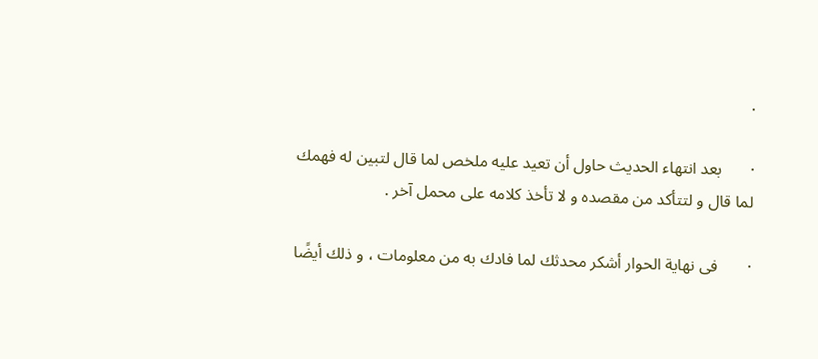.

·       بعد انتهاء الحديث حاول أن تعيد عليه ملخص لما قال لتبين له فهمك لما قال و لتتأكد من مقصده و لا تأخذ كلامه على محمل آخر .

·       فى نهاية الحوار أشكر محدثك لما فادك به من معلومات ، و ذلك أيضًا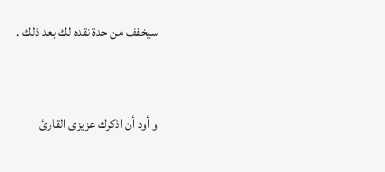سيخفف من حدة نقده لك بعد ذلك .


و أود أن اذكرك عزيزى القارئ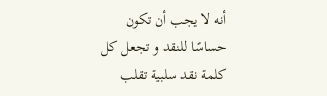أنه لا يجب أن تكون حساسًا للنقد و تجعل كل كلمة نقد سلبية تقلب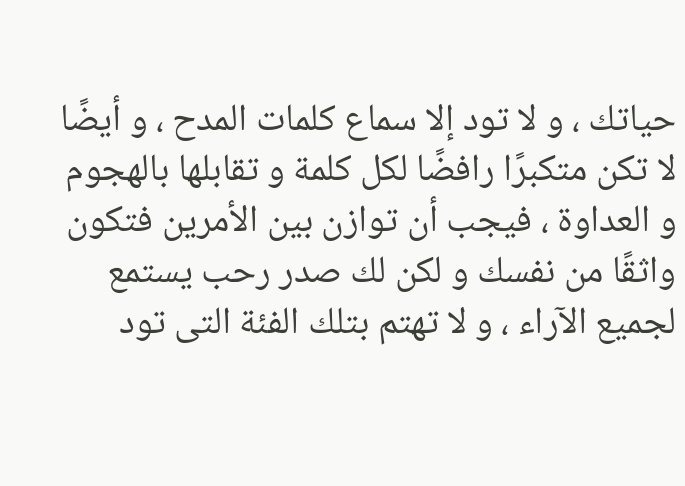حياتك ، و لا تود إلا سماع كلمات المدح ، و أيضًا لا تكن متكبرًا رافضًا لكل كلمة و تقابلها بالهجوم و العداوة ، فيجب أن توازن بين الأمرين فتكون واثقًا من نفسك و لكن لك صدر رحب يستمع لجميع الآراء ، و لا تهتم بتلك الفئة التى تود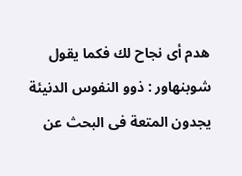هدم أى نجاح لك فكما يقول شوبنهاور : ذوو النفوس الدنيئة يجدون المتعة فى البحث عن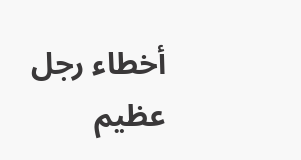أخطاء رجل عظيم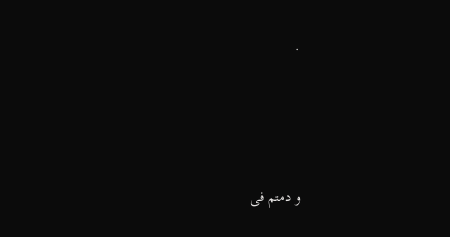.




و دمتم فى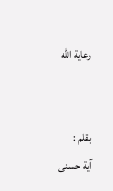رعاية الله


بقلم :
آية حسنى